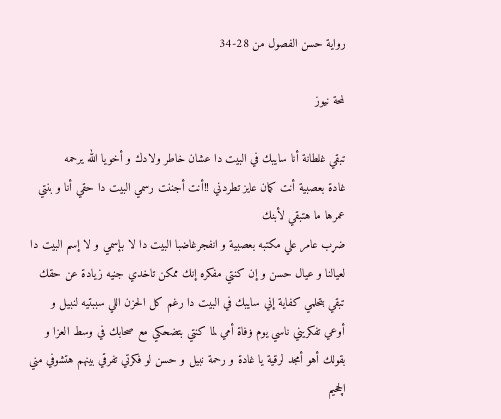رواية حسن الفصول من 28-34

لمحة نيوز

تبقي غلطانة أنا سايبك في البيت دا عشان خاطر ولادك و أخويا الله يرحمه
غادة بعصبية أنت كمان عايز تطردني !!أنت أجننت رسمي البيت دا حقي أنا و بنتي عمرها ما هتبقي لأبنك
ضړب عامر علي مكتبه بعصبية و انفجرغاضبا البيت دا لا بإسمي و لا إسم البيت دا لعيالنا و عيال حسن و إن كنتي مفكره إنك ممكن تاخدي جنيه زيادة عن حقك تبقي بتحلمي كفاية إني سايبك في البيت دا رغم كل الحزن اللي سببتيه لنبيل و أوعي تفكريني ناسي يوم ۏفاة أمي لما كنتي بتضحكي مع صحابك في وسط العزا و بقولك أهو أمجد لرقية يا غادة و رحمة نبيل و حسن لو فكرتي تفرقي بينهم هتشوفي مني الچحيم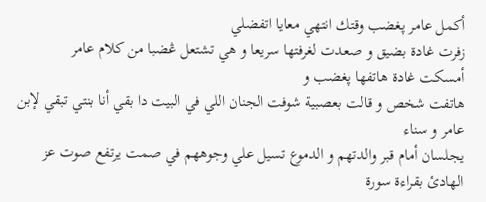أكمل عامر پغضب وقتك انتهي معايا اتفضلي
زفرت غادة بضيق و صعدت لغرفتها سريعا و هي تشتعل ڠضبا من كلام عامر
أمسكت غادة هاتفها پغضب و
هاتفت شخص و قالت بعصبية شوفت الجنان اللي في البيت دا بقي أنا بنتي تبقي لإبن عامر و سناء
يجلسان أمام قبر والدتهم و الدموع تسيل علي وجوههم في صمت يرتفع صوت عز الهادئ بقراءة سورة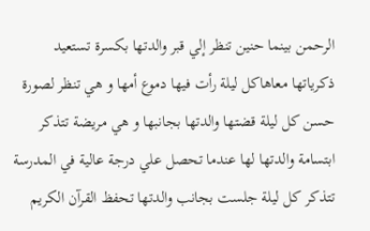الرحمن بينما حنين تنظر إلي قبر والدتها بكسرة تستعيد ذكرياتها معاهاكل ليلة رأت فيها دموع أمها و هي تنظر لصورة حسن كل ليلة قضتها والدتها بجانبها و هي مريضة تتذكر ابتسامة والدتها لها عندما تحصل علي درجة عالية في المدرسة تتذكر كل ليلة جلست بجانب والدتها تحفظ القرآن الكريم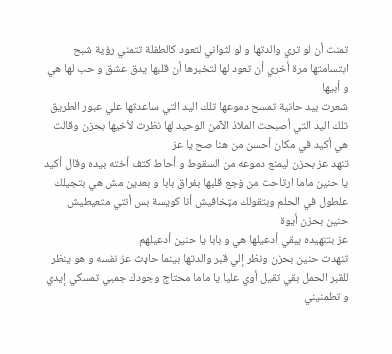تمنت أن لو تري والدتها و لو لثواني لتعود كالطفلة تتمني رؤية شبح ابتسامتها مرة أخري أن تعود لها لتخبرها أن قلبها يدق عشق و حب لها هي و أبيها
شعرت بيد حانية تمسح دموعها تلك اليد التي ساعدتها علي عبور الطريق تلك اليد التي أصبحت الملاذ الآمن الوحيد لها نظرت لأخيها بحزن وقالت هي أكيد في مكان أحسن من هنا صح يا عز
تنهد عز بحزن ليمنع دموعه من السقوط و أحاط كتف أخته بيده وقال أكيد يا حنين ماما ارتاحت من ۏجع قلبها بفراق بابا و بعدين مش هي بتجيلك علطول في الحلم وبتقولك مټخافيش أنا كويسة بس أنتي متعيطيش
حنين بحزن أيوة
عز بتنهيده يبقي أدعيلها هي و بابا يا حنين أدعيلهم
تنهدت حنين بحزن ونظر إلي قبر والدتها بينما حاډث عز نفسه و هو ينظر للقبر الحمل بقي تقيل أوي عليا يا ماما محتاج وجودك جمبي تمسكي إيدي و تطمنيني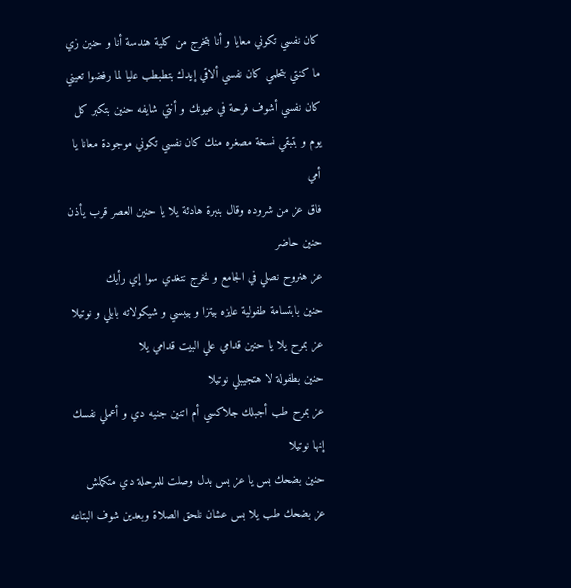كان نفسي تكوني معايا و أنا بتخرج من كلية هندسة أنا و حنين زي ما كنتي بتحلمي كان نفسي ألاقي إيدك بتطبطب عليا لما رفضوا تعيني كان نفسي أشوف فرحة في عيونك و أنتي شايفه حنين بتكبر كل يوم و بتبقي نسخة مصغره منك كان نفسي تكوني موجودة معانا يا أمي
فاق عز من شروده وقال بنبرة هادئة يلا يا حنين العصر قرب يأذن
حنين حاضر
عز هنروح نصلي في الجامع و نخرج نتغدي سوا إي رأيك
حنين بابتسامة طفولية عايزه بيتزا و بيبسي و شيكولاته بابلي و نوتيلا
عز بمرح يلا يا حنين قدامي علي البيت قدامي يلا
حنين بطفولة لا هتجيبلي نوتيلا
عز بمرح طب أجبلك جلاكسي أم اتنين جنيه دي و أعملي نفسك إنها نوتيلا
حنين بضحك بس يا عز بس بدل وصلت للمرحلة دي متكملش
عز بضحك طب يلا بس عشان نلحق الصلاة وبعدين شوف البتاعه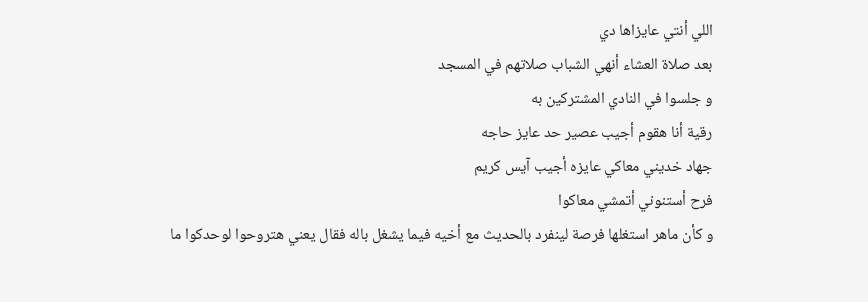اللي أنتي عايزاها دي
بعد صلاة العشاء أنهي الشباب صلاتهم في المسجد
و جلسوا في النادي المشتركين به
رقية أنا هقوم أجيب عصير حد عايز حاجه
جهاد خديني معاكي عايزه أجيب آيس كريم
فرح أستنوني أتمشي معاكوا
و كأن ماهر استغلها فرصة لينفرد بالحديث مع أخيه فيما يشغل باله فقال يعني هتروحوا لوحدكوا ما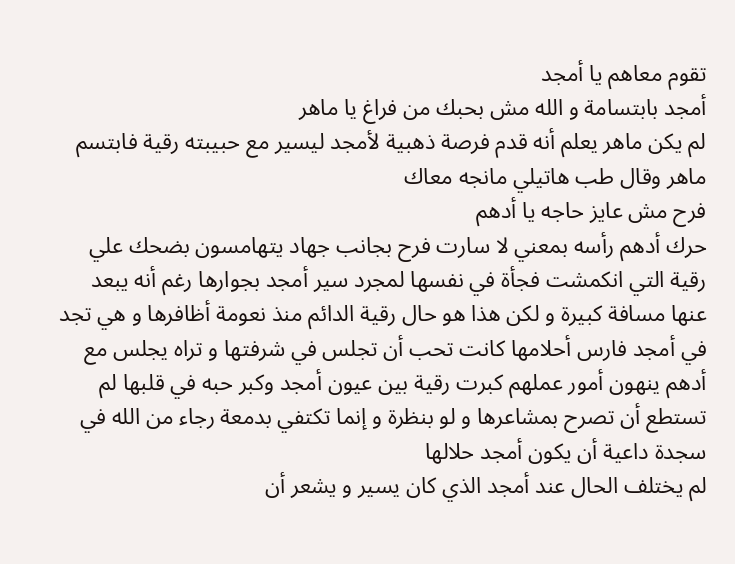تقوم معاهم يا أمجد
أمجد بابتسامة و الله مش بحبك من فراغ يا ماهر
لم يكن ماهر يعلم أنه قدم فرصة ذهبية لأمجد ليسير مع حبيبته رقية فابتسم ماهر وقال طب هاتيلي مانجه معاك
فرح مش عايز حاجه يا أدهم
حرك أدهم رأسه بمعني لا سارت فرح بجانب جهاد يتهامسون بضحك علي رقية التي انكمشت فجأة في نفسها لمجرد سير أمجد بجوارها رغم أنه يبعد عنها مسافة كبيرة و لكن هذا هو حال رقية الدائم منذ نعومة أظافرها و هي تجد في أمجد فارس أحلامها كانت تحب أن تجلس في شرفتها و تراه يجلس مع أدهم ينهون أمور عملهم كبرت رقية بين عيون أمجد وكبر حبه في قلبها لم تستطع أن تصرح بمشاعرها و لو بنظرة و إنما تكتفي بدمعة رجاء من الله في سجدة داعية أن يكون أمجد حلالها
لم يختلف الحال عند أمجد الذي كان يسير و يشعر أن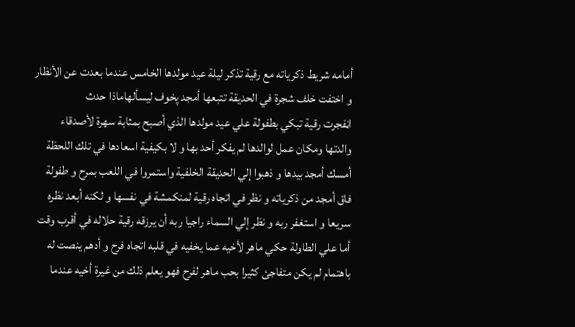أمامه شريط ذكرياته مع رقية تذكر ليلة عيد مولدها الخامس عندما بعدت عن الأنظار و اختفت خلف شجرة في الحديقة تتبعها أمجد پخوف ليسألهاماذا حدث
اڼفجرت رقية تبكي بطفولة علي عيد مولدها الذي أصبح بمثابة سهرة لأصدقاء والدتها ومكان عمل لوالدها لم يفكر أحد بها و لا بكيفية اسعادها في تلك اللحظة أمسك أمجد بيدها و ذهبوا إلي الحديقة الخلفية واستمروا في اللعب بمرح و طفولة
فاق أمجد من ذكرياته و نظر في اتجاه رقية لمنكمشة في نفسها و لكنه أبعد نظره سريعا و استغفر ربه و نظر إلي السماء راجيا ربه أن يرزقه رقية حلاله في أقرب وقت
أما علي الطاولة حكي ماهر لأخيه عما يخفيه في قلبه اتجاه فرح و أدهم ينصت له باهتمام لم يكن متفاجئ كثيرا بحب ماهر لفرح فهو يعلم ذلك من غيرة أخيه عندما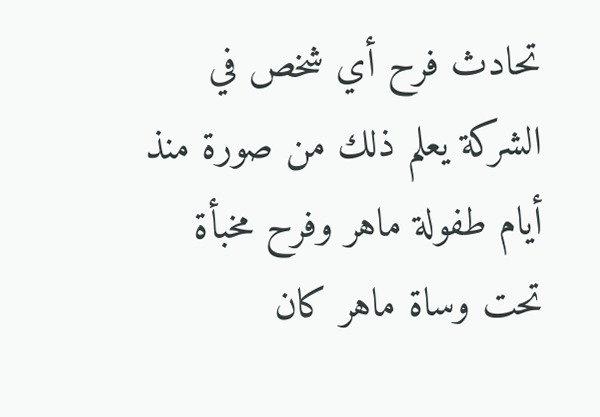تحادث فرح أي شخص في الشركة يعلم ذلك من صورة منذ أيام طفولة ماهر وفرح مخبأة تحت وساة ماهر كان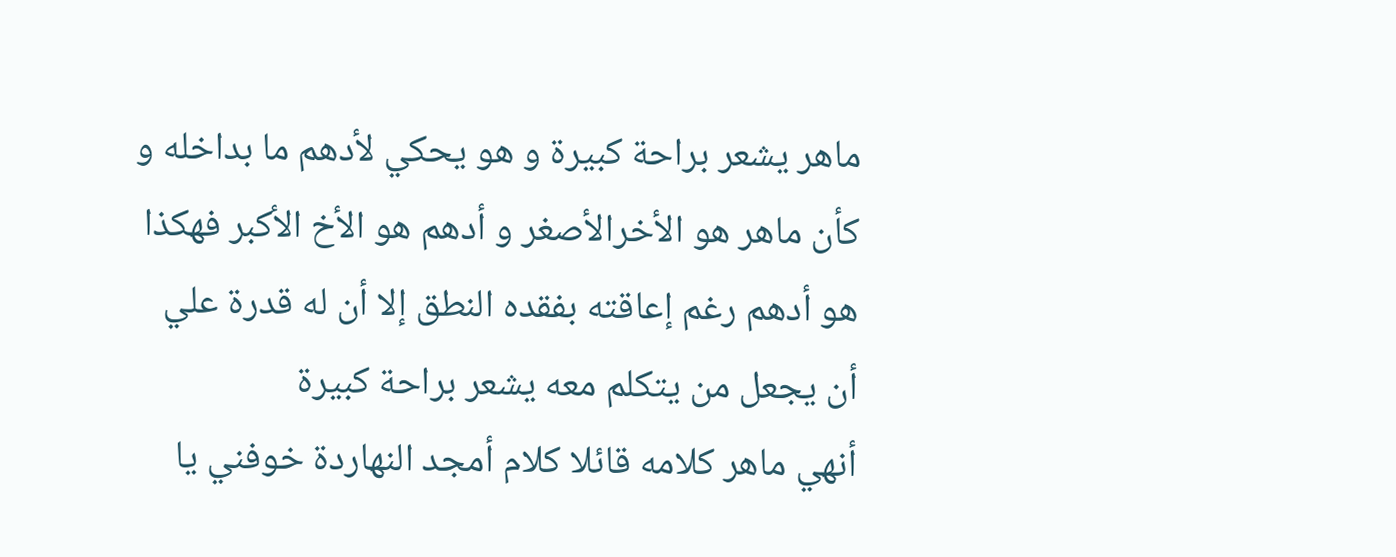ماهر يشعر براحة كبيرة و هو يحكي لأدهم ما بداخله و كأن ماهر هو الأخرالأصغر و أدهم هو الأخ الأكبر فهكذا هو أدهم رغم إعاقته بفقده النطق إلا أن له قدرة علي
أن يجعل من يتكلم معه يشعر براحة كبيرة
أنهي ماهر كلامه قائلا كلام أمجد النهاردة خوفني يا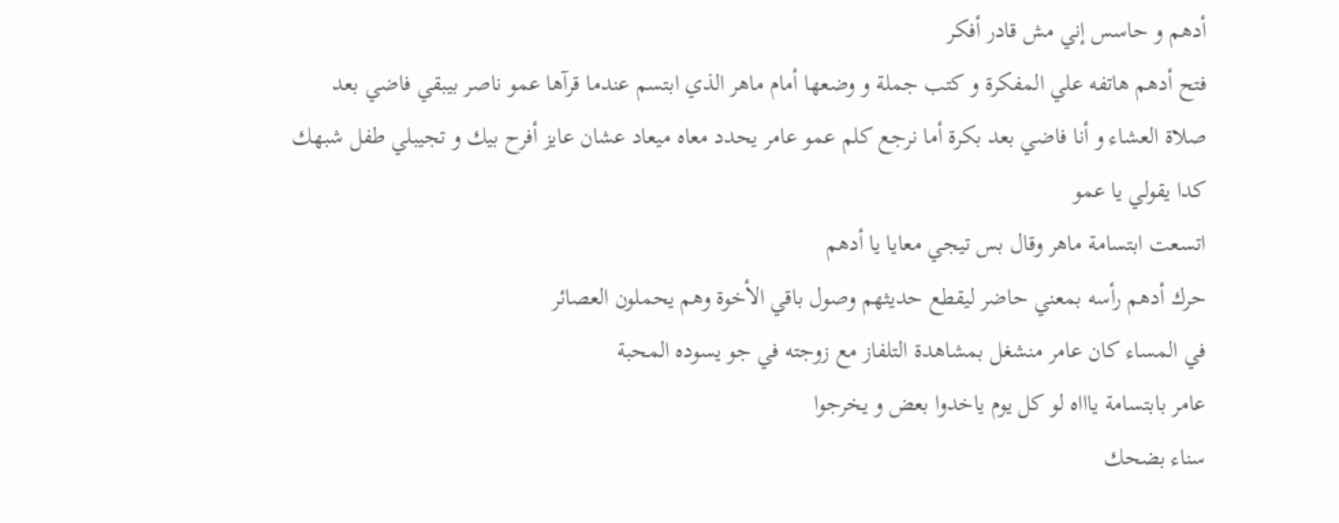أدهم و حاسس إني مش قادر أفكر
فتح أدهم هاتفه علي المفكرة و كتب جملة و وضعها أمام ماهر الذي ابتسم عندما قرآها عمو ناصر بيبقي فاضي بعد صلاة العشاء و أنا فاضي بعد بكرة أما نرجع كلم عمو عامر يحدد معاه ميعاد عشان عايز أفرح بيك و تجيبلي طفل شبهك كدا يقولي يا عمو
اتسعت ابتسامة ماهر وقال بس تيجي معايا يا أدهم
حرك أدهم رأسه بمعني حاضر ليقطع حديثهم وصول باقي الأخوة وهم يحملون العصائر
في المساء كان عامر منشغل بمشاهدة التلفاز مع زوجته في جو يسوده المحبة
عامر بابتسامة ياااه لو كل يوم ياخدوا بعض و يخرجوا
سناء بضحك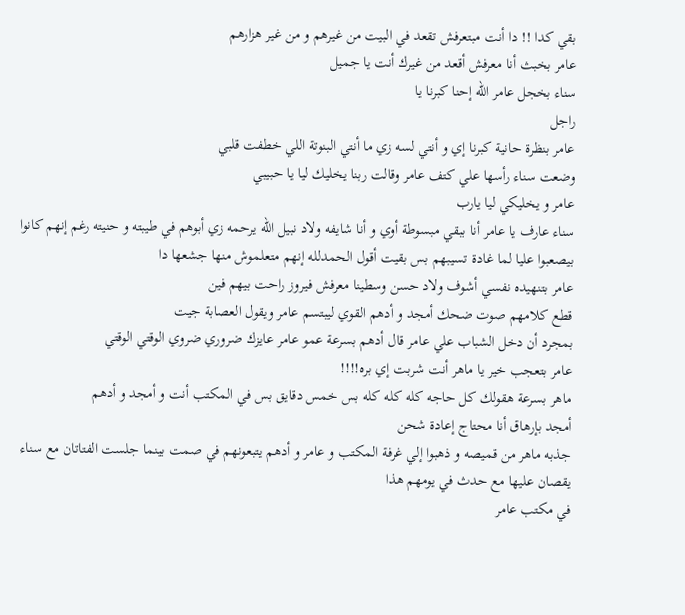بقي كدا !! دا أنت مبتعرفش تقعد في البيت من غيرهم و من غير هزارهم
عامر بخبث أنا معرفش أقعد من غيرك أنت يا جميل
سناء بخجل عامر الله إحنا كبرنا يا
راجل
عامر بنظرة حانية كبرنا إي و أنتي لسه زي ما أنتي البنوتة اللي خطفت قلبي
وضعت سناء رأسها علي كتف عامر وقالت ربنا يخليك ليا يا حبيبي
عامر و يخليكي ليا يارب
سناء عارف يا عامر أنا ببقي مبسوطة أوي و أنا شايفه ولاد نبيل الله يرحمه زي أبوهم في طيبته و حنيته رغم إنهم كانوا بيصعبوا عليا لما غادة تسيبهم بس بقيت أقول الحمدلله إنهم متعلموش منها جشعها دا
عامر بتنهيده نفسي أشوف ولاد حسن وسطينا معرفش فيروز راحت بيهم فين
قطع كلامهم صوت ضحك أمجد و أدهم القوي ليبتسم عامر ويقول العصابة جيت
بمجرد أن دخل الشباب علي عامر قال أدهم بسرعة عمو عامر عايزك ضروري ضروي الوقتي الوقتي
عامر بتعجب خير يا ماهر أنت شربت إي بره!!!!
ماهر بسرعة هقولك كل حاجه كله كله كله بس خمس دقايق بس في المكتب أنت و أمجد و أدهم
أمجد بإرهاق أنا محتاج إعادة شحن
جذبه ماهر من قميصه و ذهبوا إلي غرفة المكتب و عامر و أدهم يتبعونهم في صمت بينما جلست الفتاتان مع سناء يقصان عليها مع حدث في يومهم هذا
في مكتب عامر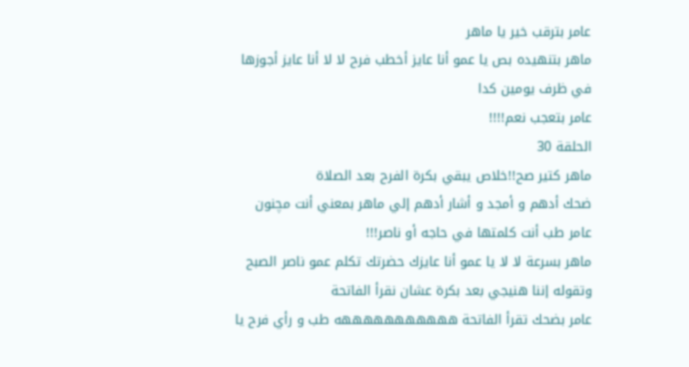عامر بترقب خير يا ماهر
ماهر بتنهيده بص يا عمو أنا عايز أخطب فرح لا لا أنا عايز أجوزها في ظرف يومين كدا
عامر بتعجب نعم!!!!
الحلقة 30
ماهر كتير صح!!خلاص يبقي بكرة الفرح بعد الصلاة
ضحك أدهم و أمجد و أشار أدهم إلي ماهر بمعني أنت مچنون
عامر طب أنت كلمتها في حاجه أو ناصر!!!
ماهر بسرعة لا لا يا عمو أنا عايزك حضرتك تكلم عمو ناصر الصبح وتقوله إننا هنيجي بعد بكرة عشان نقرأ الفاتحة
عامر بضحك تقرأ الفاتحة هههههههههههه طب و رأي فرح يا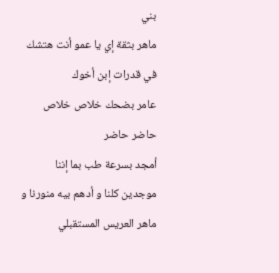بني
ماهر بثقة إي يا عمو أنت هتشك في قدرات إبن أخوك
عامر بضحك خلاص خلاص حاضر حاضر
أمجد بسرعة طب بما إننا موجدين كلنا و أدهم بيه منورنا و ماهر العريس المستقبلي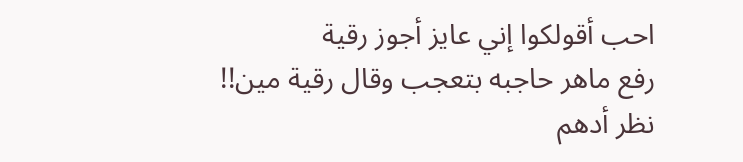احب أقولكوا إني عايز أجوز رقية
رفع ماهر حاجبه بتعجب وقال رقية مين!!
نظر أدهم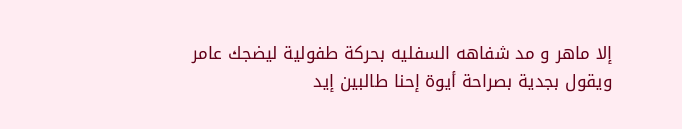إلا ماهر و مد شفاهه السفليه بحركة طفولية ليضجك عامر ويقول بجدية بصراحة أيوة إحنا طالبين إيد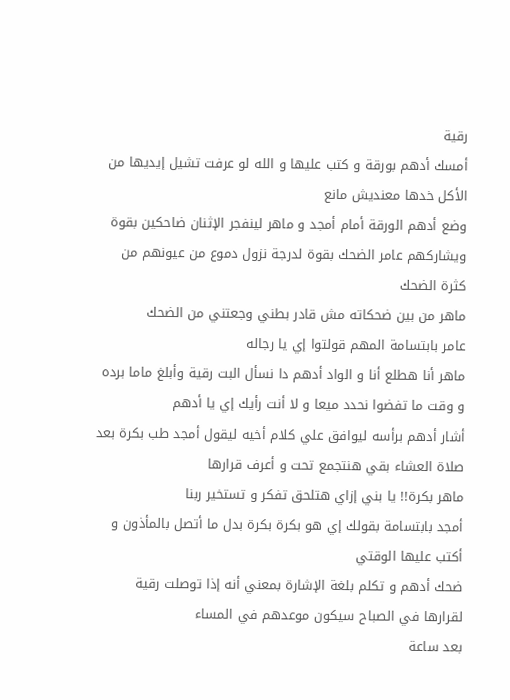رقية
أمسك أدهم بورقة و كتب عليها و الله لو عرفت تشيل إيديها من الأكل خدها معنديش مانع
وضع أدهم الورقة أمام أمجد و ماهر لينفجر الإثنان ضاحكين بقوة ويشاركهم عامر الضحك بقوة لدرجة نزول دموع من عيونهم من كثرة الضحك
ماهر من بين ضحكاته مش قادر بطني وجعتني من الضحك
عامر بابتسامة المهم قولتوا إي يا رجاله
ماهر أنا هطلع أنا و الواد أدهم دا نسأل البت رقية وأبلغ ماما برده و وقت ما تفضوا نحدد ميعا و لا أنت رأيك إي يا أدهم
أشار أدهم برأسه ليوافق علي كلام أخيه ليقول أمجد طب بكرة بعد صلاة العشاء بقي هنتجمع تحت و أعرف قرارها
ماهر بكرة!! يا بني إزاي هتلحق تفكر و تستخير ربنا
أمجد بابتسامة بقولك إي هو بكرة بكرة بدل ما أتصل بالمأذون و أكتب عليها الوقتي
ضحك أدهم و تكلم بلغة الإشارة بمعني أنه إذا توصلت رقية لقرارها في الصباح سيكون موعدهم في المساء
بعد ساعة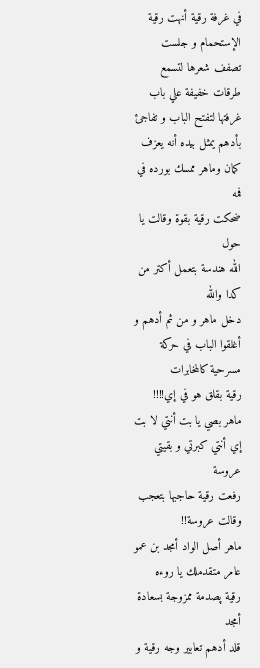في غرفة رقية أنهت رقية الإستحمام و جلست تصفف شعرها لتسمع طرقات خفيفة علي باب غرفتها لتفتح الباب و تفاجئ بأدهم يمثل بيده أنه يعزف كمان وماهر ممسك بورده في فمه
ضحكت رقية بقوة وقالت يا حول
الله هندسة بتعمل أكتر من كدا والله
دخل ماهر و من ثم أدهم و أغلقوا الباب في حركة مسرحية كالمخابرات
رقية بقلق هو في إي!!!!
ماهر بصي يا بت أنتي لا بت إي أنتي كبرتي و بقيتي عروسة
رفعت رقية حاجبها بتعجب وقالت عروسة!!
ماهر أصل الواد أمجد بن عمو عامر متقدملك يا روءه
رقية پصدمة ممزوجة بسعادة أمجد
قلد أدهم تعابير وجه رقية و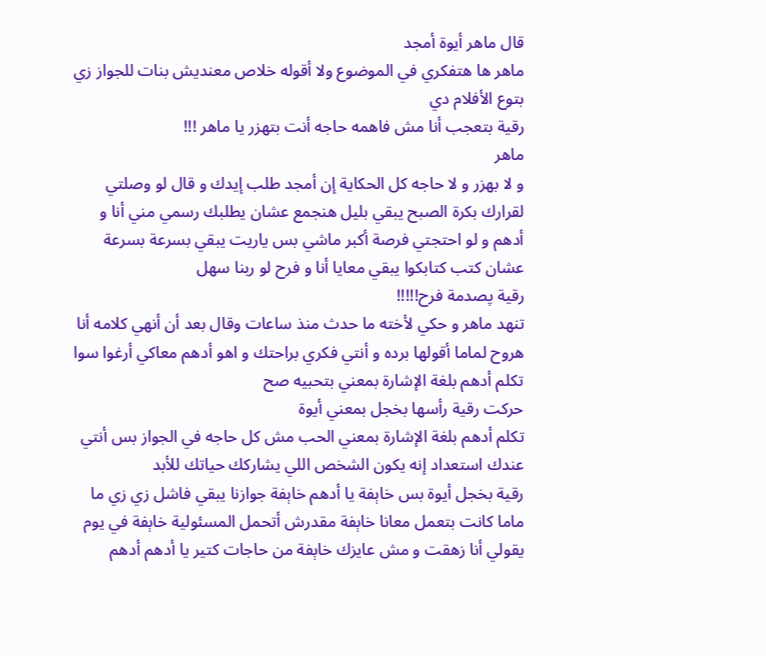قال ماهر أيوة أمجد
ماهر ها هتفكري في الموضوع ولا أقوله خلاص معنديش بنات للجواز زي بتوع الأفلام دي
رقية بتعجب أنا مش فاهمه حاجه أنت بتهزر يا ماهر !!!
ماهر
و لا بهزر و لا حاجه كل الحكاية إن أمجد طلب إيدك و قال لو وصلتي لقرارك بكرة الصبح يبقي بليل هنجمع عشان يطلبك رسمي مني أنا و أدهم و لو احتجتي فرصة أكبر ماشي بس ياريت يبقي بسرعة بسرعة عشان كتب كتابكوا يبقي معايا أنا و فرح لو ربنا سهل
رقية پصدمة فرح!!!!!
تنهد ماهر و حكي لأخته ما حدث منذ ساعات وقال بعد أن أنهي كلامه أنا هروح لماما أقولها برده و أنتي فكري براحتك و اهو أدهم معاكي أرغوا سوا
تكلم أدهم بلغة الإشارة بمعني بتحبيه صح
حركت رقية رأسها بخجل بمعني أيوة
تكلم أدهم بلغة الإشارة بمعني الحب مش كل حاجه في الجواز بس أنتي عندك استعداد إنه يكون الشخص اللي يشاركك حياتك للأبد
رقية بخجل أيوة بس خاېفة يا أدهم خاېفة جوازنا يبقي فاشل زي زي ما ماما كانت بتعمل معانا خاېفة مقدرش أتحمل المسئولية خاېفة في يوم يقولي أنا زهقت و مش عايزك خاېفة من حاجات كتير يا أدهم أدهم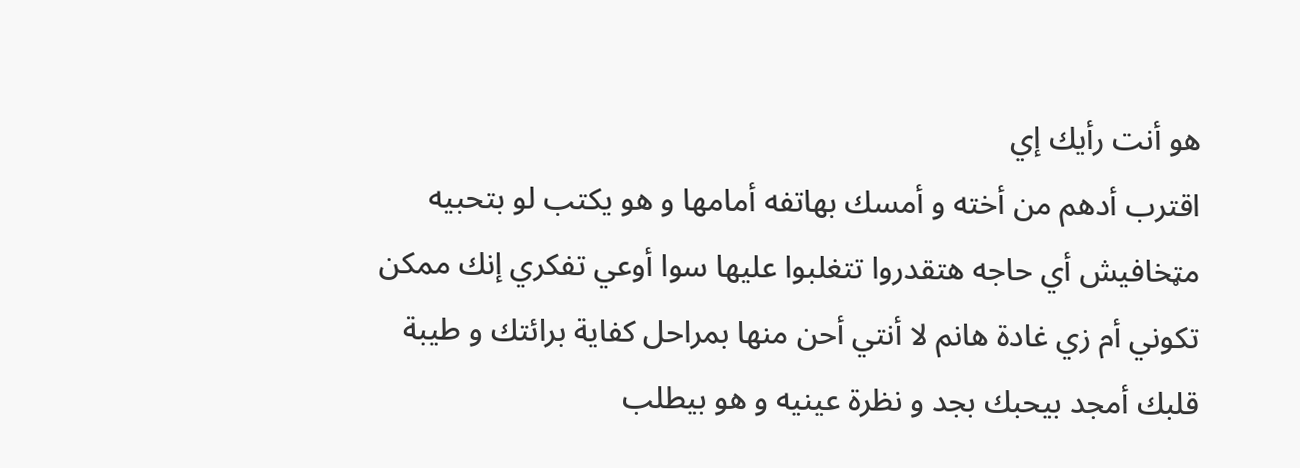هو أنت رأيك إي
اقترب أدهم من أخته و أمسك بهاتفه أمامها و هو يكتب لو بتحبيه مټخافيش أي حاجه هتقدروا تتغلبوا عليها سوا أوعي تفكري إنك ممكن تكوني أم زي غادة هانم لا أنتي أحن منها بمراحل كفاية برائتك و طيبة قلبك أمجد بيحبك بجد و نظرة عينيه و هو بيطلب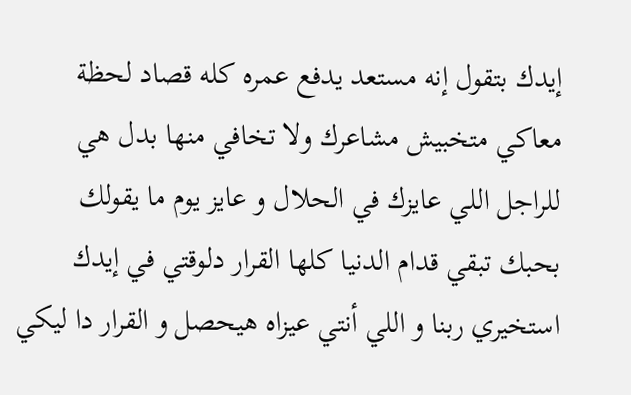إيدك بتقول إنه مستعد يدفع عمره كله قصاد لحظة معاكي متخبيش مشاعرك ولا تخافي منها بدل هي للراجل اللي عايزك في الحلال و عايز يوم ما يقولك بحبك تبقي قدام الدنيا كلها القرار دلوقتي في إيدك استخيري ربنا و اللي أنتي عيزاه هيحصل و القرار دا ليكي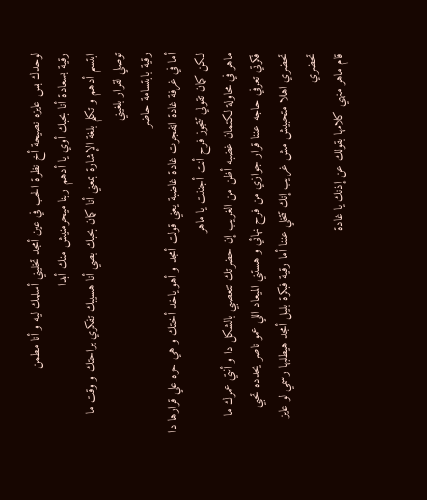لوحدك بس عايزه نصيحة أخ نظرة الحب في عين أمجد تخليني أسلمك ليه و أنا مطمن
رقية بسعادة أنا بحبك أوي يا أدهم ربنا ميحرمنيش منك أبدا
ابتسم أدهم و تكلم بلغة الإشارة بمعني أنا كمان بحبك بصي أنا هسيبك تفكري براحتك و وقت ما توصلي لقرار بلغيني
رقية بابتسامة حاضر
أما في غرفة غادة اڼفجرت غادة غاضبة يعني قولت أمجد و أهو ياخد أختك و هي حره علي قرارها دا لكن كمان تقولي تتجوز فرح أنت أجننت يا ماهر
ماهر في محاولة لكتمان غضبه أظن من الغريب إن حضرتك تتعصبي بالشكل دا و أنتي عمرك ما فكرتي تعرفي حاجه عننا قرار جوازي من فرح نهائي و هستني الميعاد اللي عمو ناصر يحدده تحبي تحضري اهلا متحبيش مش غريب إنك تتخلي عننا أما رقية فبكرة بليل أمجد هيطلبها رسمي لو عايز تحضري
قام ماهر منهي كلامها بقولك عن إذنك يا غادة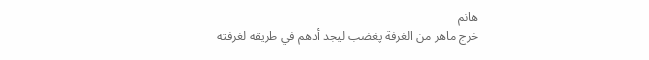هانم
خرج ماهر من الغرفة پغضب ليجد أدهم في طريقه لغرفته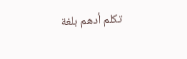تكلم أدهم بلغة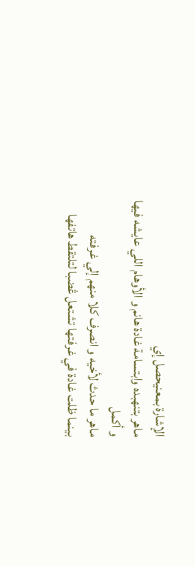الإشارة بمعنيحصل إي
ماهر بتنهبده وابتسامة غادة هانم و الأوهام اللي عايشه فيها و أكمل
ماهر ما حدث لأخيه و انصرف كلا منهم إلي غرفته
بينما ظلت غادة في غرفتها تشتعل ڠضبا لتلتقط هاتفها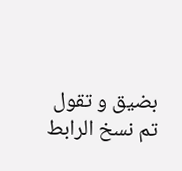بضيق و تقول
تم نسخ الرابط